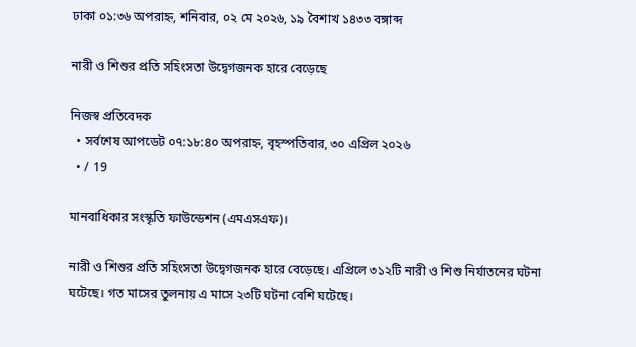ঢাকা ০১:৩৬ অপরাহ্ন, শনিবার, ০২ মে ২০২৬, ১৯ বৈশাখ ১৪৩৩ বঙ্গাব্দ

নারী ও শিশুর প্রতি সহিংসতা উদ্বেগজনক হারে বেড়েছে

নিজস্ব প্রতিবেদক
  • সর্বশেষ আপডেট ০৭:১৮:৪০ অপরাহ্ন, বৃহস্পতিবার, ৩০ এপ্রিল ২০২৬
  • / 19

মানবাধিকার সংস্কৃতি ফাউন্ডেশন (এমএসএফ)।

নারী ও শিশুর প্রতি সহিংসতা উদ্বেগজনক হারে বেড়েছে। এপ্রিলে ৩১২টি নারী ও শিশু নির্যাতনের ঘটনা ঘটেছে। গত মাসের তুলনায় এ মাসে ২৩টি ঘটনা বেশি ঘটেছে।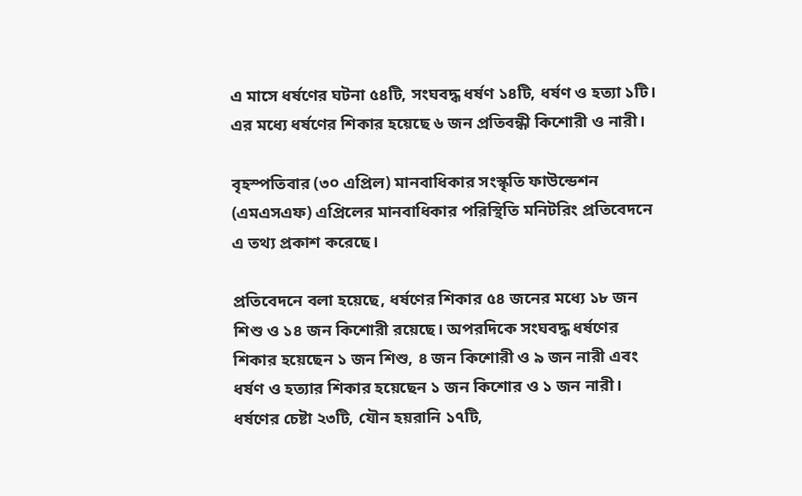এ মাসে ধর্ষণের ঘটনা ৫৪টি, সংঘবদ্ধ ধর্ষণ ১৪টি, ধর্ষণ ও হত্যা ১টি। এর মধ্যে ধর্ষণের শিকার হয়েছে ৬ জন প্রতিবন্ধী কিশোরী ও নারী।

বৃহস্পতিবার (৩০ এপ্রিল) মানবাধিকার সংস্কৃতি ফাউন্ডেশন (এমএসএফ) এপ্রিলের মানবাধিকার পরিস্থিতি মনিটরিং প্রতিবেদনে এ তথ্য প্রকাশ করেছে।

প্রতিবেদনে বলা হয়েছে, ধর্ষণের শিকার ৫৪ জনের মধ্যে ১৮ জন শিশু ও ১৪ জন কিশোরী রয়েছে। অপরদিকে সংঘবদ্ধ ধর্ষণের শিকার হয়েছেন ১ জন শিশু, ৪ জন কিশোরী ও ৯ জন নারী এবং ধর্ষণ ও হত্যার শিকার হয়েছেন ১ জন কিশোর ও ১ জন নারী। ধর্ষণের চেষ্টা ২৩টি, যৌন হয়রানি ১৭টি,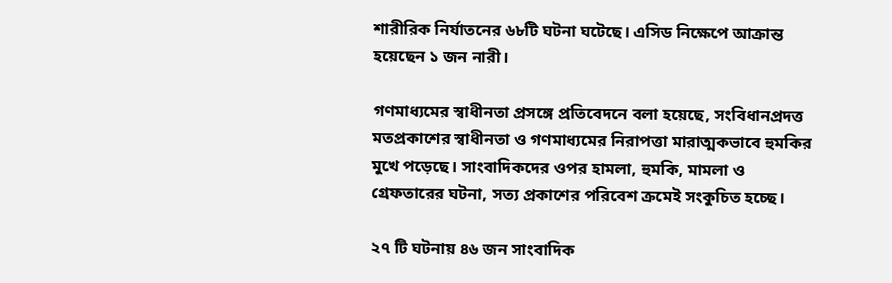শারীরিক নির্যাতনের ৬৮টি ঘটনা ঘটেছে। এসিড নিক্ষেপে আক্রান্ত হয়েছেন ১ জন নারী।

গণমাধ্যমের স্বাধীনতা প্রসঙ্গে প্রতিবেদনে বলা হয়েছে, সংবিধানপ্রদত্ত মতপ্রকাশের স্বাধীনতা ও গণমাধ্যমের নিরাপত্তা মারাত্মকভাবে হুমকির মুখে পড়েছে। সাংবাদিকদের ওপর হামলা, হুমকি, মামলা ও গ্রেফতারের ঘটনা, সত্য প্রকাশের পরিবেশ ক্রমেই সংকুচিত হচ্ছে।

২৭ টি ঘটনায় ৪৬ জন সাংবাদিক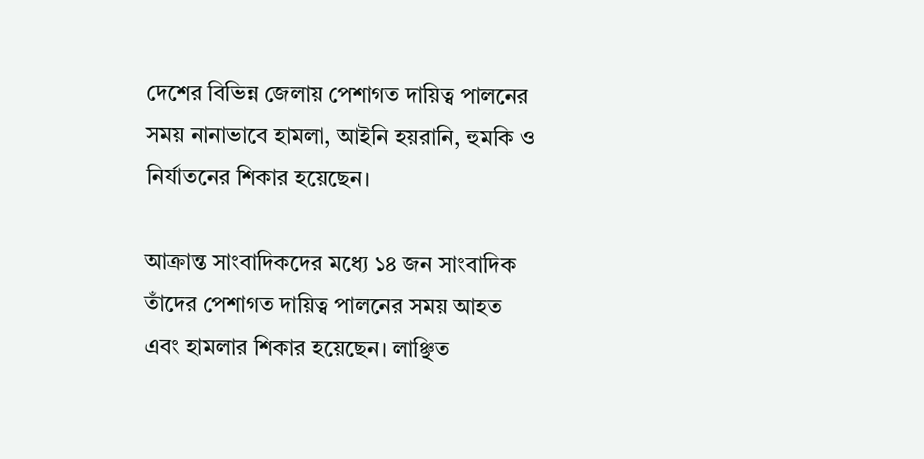দেশের বিভিন্ন জেলায় পেশাগত দায়িত্ব পালনের সময় নানাভাবে হামলা, আইনি হয়রানি, হুমকি ও নির্যাতনের শিকার হয়েছেন।

আক্রান্ত সাংবাদিকদের মধ্যে ১৪ জন সাংবাদিক তাঁদের পেশাগত দায়িত্ব পালনের সময় আহত এবং হামলার শিকার হয়েছেন। লাঞ্ছিত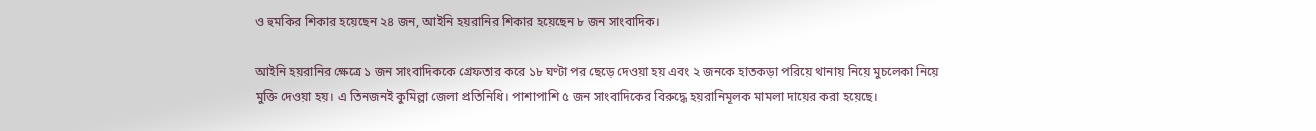ও হুমকির শিকার হয়েছেন ২৪ জন, আইনি হয়রানির শিকার হয়েছেন ৮ জন সাংবাদিক।

আইনি হয়রানির ক্ষেত্রে ১ জন সাংবাদিককে গ্রেফতার করে ১৮ ঘণ্টা পর ছেড়ে দেওয়া হয় এবং ২ জনকে হাতকড়া পরিয়ে থানায় নিয়ে মুচলেকা নিয়ে মুক্তি দেওয়া হয়। এ তিনজনই কুমিল্লা জেলা প্রতিনিধি। পাশাপাশি ৫ জন সাংবাদিকের বিরুদ্ধে হয়রানিমূলক মামলা দায়ের করা হয়েছে।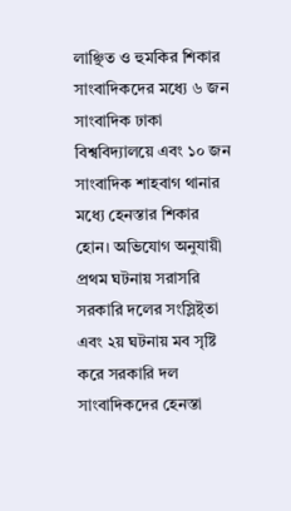লাঞ্ছিত ও হুমকির শিকার সাংবাদিকদের মধ্যে ৬ জন সাংবাদিক ঢাকা বিশ্ববিদ্যালয়ে এবং ১০ জন সাংবাদিক শাহবাগ থানার মধ্যে হেনস্তার শিকার হোন। অভিযোগ অনুযায়ী প্রথম ঘটনায় সরাসরি সরকারি দলের সংস্লিষ্ট্তা এবং ২য় ঘটনায় মব সৃষ্টি করে সরকারি দল সাংবাদিকদের হেনস্তা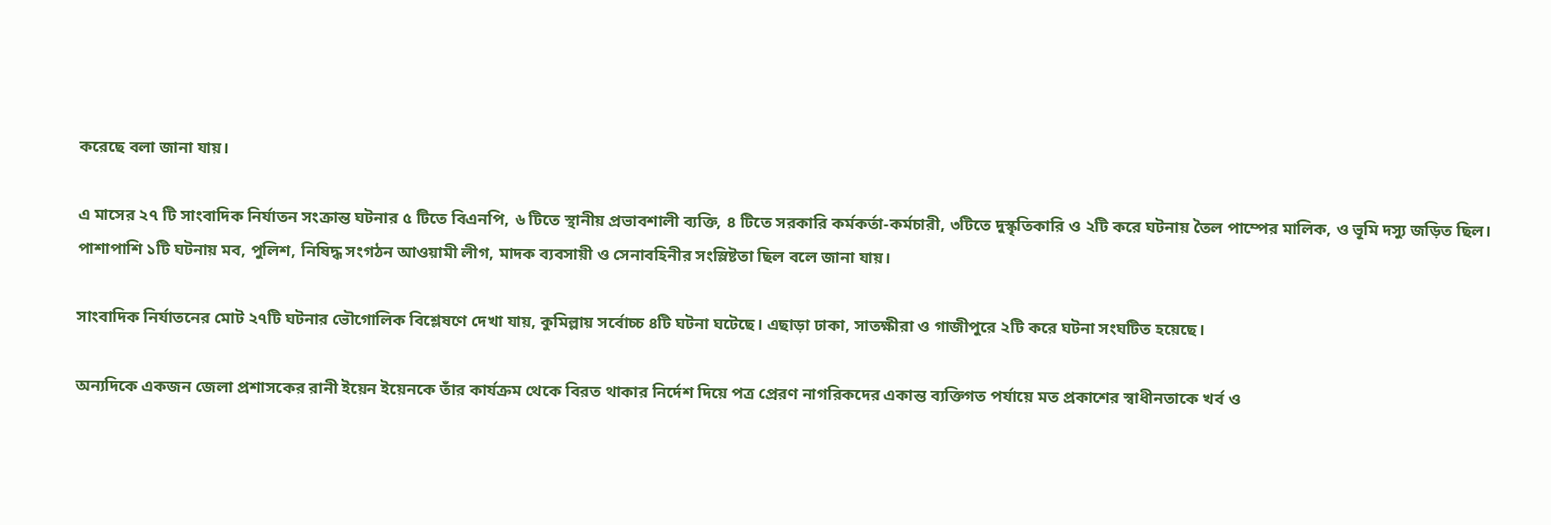করেছে বলা জানা যায়।

এ মাসের ২৭ টি সাংবাদিক নির্যাতন সংক্রান্ত ঘটনার ৫ টিতে বিএনপি, ৬ টিতে স্থানীয় প্রভাবশালী ব্যক্তি, ৪ টিতে সরকারি কর্মকর্তা-কর্মচারী, ৩টিতে দুস্কৃতিকারি ও ২টি করে ঘটনায় তৈল পাম্পের মালিক, ও ভূমি দস্যু জড়িত ছিল। পাশাপাশি ১টি ঘটনায় মব, পুলিশ, নিষিদ্ধ সংগঠন আওয়ামী লীগ, মাদক ব্যবসায়ী ও সেনাবহিনীর সংস্লিষ্টতা ছিল বলে জানা যায়।

সাংবাদিক নির্যাতনের মোট ২৭টি ঘটনার ভৌগোলিক বিশ্লেষণে দেখা যায়, কুমিল্লায় সর্বোচ্চ ৪টি ঘটনা ঘটেছে। এছাড়া ঢাকা, সাতক্ষীরা ও গাজীপুরে ২টি করে ঘটনা সংঘটিত হয়েছে।

অন্যদিকে একজন জেলা প্রশাসকের রানী ইয়েন ইয়েনকে তাঁর কার্যক্রম থেকে বিরত থাকার নির্দেশ দিয়ে পত্র প্রেরণ নাগরিকদের একান্ত ব্যক্তিগত পর্যায়ে মত প্রকাশের স্বাধীনতাকে খর্ব ও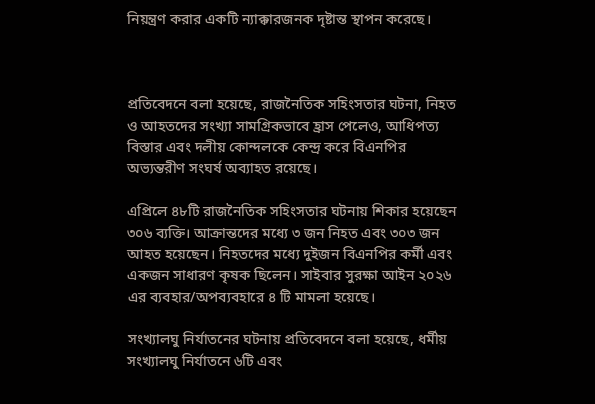নিয়ন্ত্রণ করার একটি ন্যাক্কারজনক দৃষ্টান্ত স্থাপন করেছে।



প্রতিবেদনে বলা হয়েছে, রাজনৈতিক সহিংসতার ঘটনা, নিহত ও আহতদের সংখ্যা সামগ্রিকভাবে হ্রাস পেলেও, আধিপত্য বিস্তার এবং দলীয় কোন্দলকে কেন্দ্র করে বিএনপির অভ্যন্তরীণ সংঘর্ষ অব্যাহত রয়েছে।

এপ্রিলে ৪৮টি রাজনৈতিক সহিংসতার ঘটনায় শিকার হয়েছেন ৩০৬ ব্যক্তি। আক্রান্তদের মধ্যে ৩ জন নিহত এবং ৩০৩ জন আহত হয়েছেন। নিহতদের মধ্যে দুইজন বিএনপির কর্মী এবং একজন সাধারণ কৃষক ছিলেন। সাইবার সুরক্ষা আইন ২০২৬ এর ব্যবহার/অপব্যবহারে ৪ টি মামলা হয়েছে।

সংখ্যালঘু নির্যাতনের ঘটনায় প্রতিবেদনে বলা হয়েছে, ধর্মীয় সংখ্যালঘু নির্যাতনে ৬টি এবং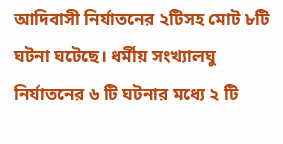আদিবাসী নির্যাতনের ২টিসহ মোট ৮টি ঘটনা ঘটেছে। ধর্মীয় সংখ্যালঘু নির্যাতনের ৬ টি ঘটনার মধ্যে ২ টি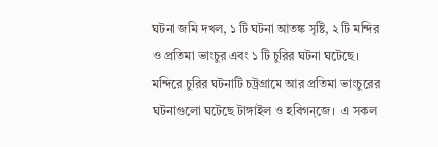ঘটনা জমি দখল, ১ টি ঘটনা আতঙ্ক সৃষ্টি, ২ টি মন্দির ও প্রতিমা ভাংচুর এবং ১ টি চুরির ঘটনা ঘটেছে। মন্দিরে চুরির ঘটনাটি চট্রগ্রামে আর প্রতিমা ভাংচুরের ঘটনাগুলো ঘটেছে টাঙ্গাইল ও হবিগন্জে।  এ সকল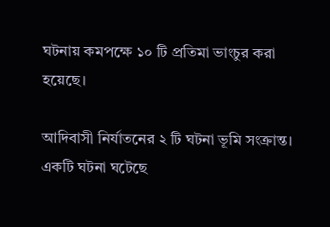ঘটনায় কমপক্ষে ১০ টি প্রতিমা ভাংচুর করা হয়েছে।

আদিবাসী নির্যাতনের ২ টি ঘটনা ভূমি সংক্রান্ত। একটি ঘটনা ঘটেছে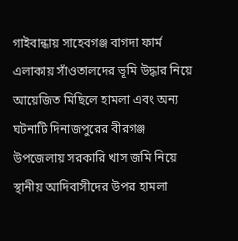গাইবান্ধায় সাহেবগঞ্জ বাগদা ফার্ম এলাকায় সাঁওতালদের ভূমি উদ্ধার নিয়ে আয়েজিত মিছিলে হামলা এবং অন্য ঘটনাটি দিনাজপুরের বীরগঞ্জ উপজেলায় সরকারি খাস জমি নিয়ে স্থানীয় আদিবাসীদের উপর হামলা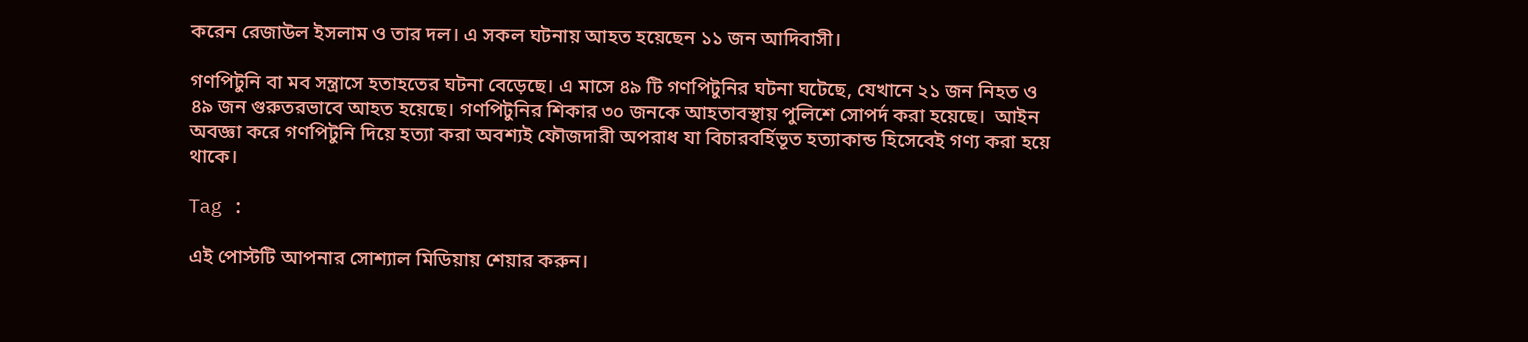করেন রেজাউল ইসলাম ও তার দল। এ সকল ঘটনায় আহত হয়েছেন ১১ জন আদিবাসী।

গণপিটুনি বা মব সন্ত্রাসে হতাহতের ঘটনা বেড়েছে। এ মাসে ৪৯ টি গণপিটুনির ঘটনা ঘটেছে, যেখানে ২১ জন নিহত ও ৪৯ জন গুরুতরভাবে আহত হয়েছে। গণপিটুনির শিকার ৩০ জনকে আহতাবস্থায় পুলিশে সোপর্দ করা হয়েছে।  আইন অবজ্ঞা করে গণপিটুনি দিয়ে হত্যা করা অবশ্যই ফৌজদারী অপরাধ যা বিচারবর্হিভূত হত্যাকান্ড হিসেবেই গণ্য করা হয়ে থাকে।

Tag :

এই পোস্টটি আপনার সোশ্যাল মিডিয়ায় শেয়ার করুন।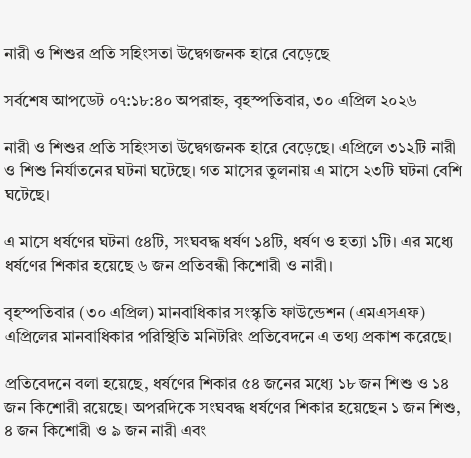নারী ও শিশুর প্রতি সহিংসতা উদ্বেগজনক হারে বেড়েছে

সর্বশেষ আপডেট ০৭:১৮:৪০ অপরাহ্ন, বৃহস্পতিবার, ৩০ এপ্রিল ২০২৬

নারী ও শিশুর প্রতি সহিংসতা উদ্বেগজনক হারে বেড়েছে। এপ্রিলে ৩১২টি নারী ও শিশু নির্যাতনের ঘটনা ঘটেছে। গত মাসের তুলনায় এ মাসে ২৩টি ঘটনা বেশি ঘটেছে।

এ মাসে ধর্ষণের ঘটনা ৫৪টি, সংঘবদ্ধ ধর্ষণ ১৪টি, ধর্ষণ ও হত্যা ১টি। এর মধ্যে ধর্ষণের শিকার হয়েছে ৬ জন প্রতিবন্ধী কিশোরী ও নারী।

বৃহস্পতিবার (৩০ এপ্রিল) মানবাধিকার সংস্কৃতি ফাউন্ডেশন (এমএসএফ) এপ্রিলের মানবাধিকার পরিস্থিতি মনিটরিং প্রতিবেদনে এ তথ্য প্রকাশ করেছে।

প্রতিবেদনে বলা হয়েছে, ধর্ষণের শিকার ৫৪ জনের মধ্যে ১৮ জন শিশু ও ১৪ জন কিশোরী রয়েছে। অপরদিকে সংঘবদ্ধ ধর্ষণের শিকার হয়েছেন ১ জন শিশু, ৪ জন কিশোরী ও ৯ জন নারী এবং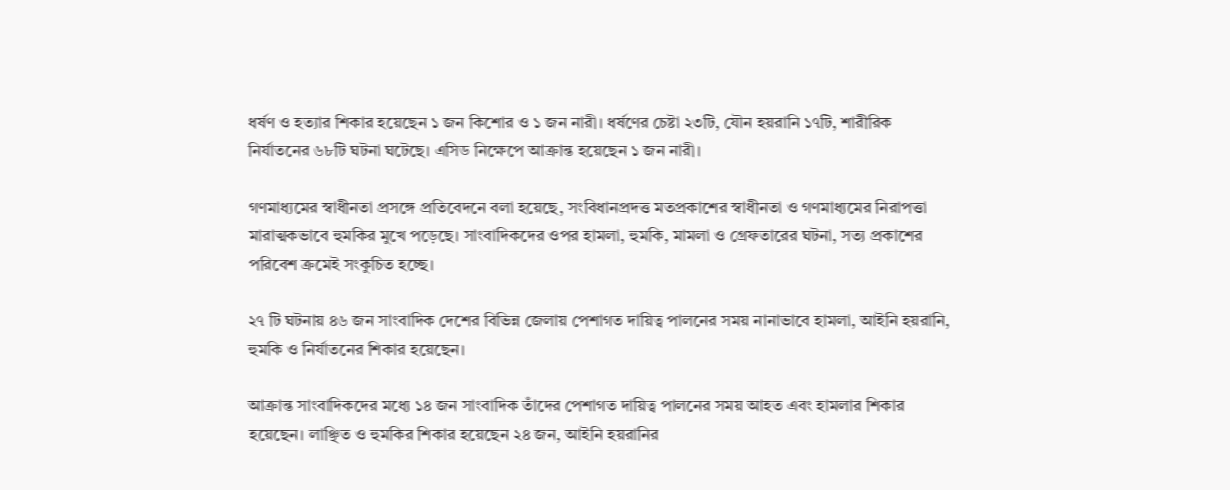ধর্ষণ ও হত্যার শিকার হয়েছেন ১ জন কিশোর ও ১ জন নারী। ধর্ষণের চেষ্টা ২৩টি, যৌন হয়রানি ১৭টি, শারীরিক নির্যাতনের ৬৮টি ঘটনা ঘটেছে। এসিড নিক্ষেপে আক্রান্ত হয়েছেন ১ জন নারী।

গণমাধ্যমের স্বাধীনতা প্রসঙ্গে প্রতিবেদনে বলা হয়েছে, সংবিধানপ্রদত্ত মতপ্রকাশের স্বাধীনতা ও গণমাধ্যমের নিরাপত্তা মারাত্মকভাবে হুমকির মুখে পড়েছে। সাংবাদিকদের ওপর হামলা, হুমকি, মামলা ও গ্রেফতারের ঘটনা, সত্য প্রকাশের পরিবেশ ক্রমেই সংকুচিত হচ্ছে।

২৭ টি ঘটনায় ৪৬ জন সাংবাদিক দেশের বিভিন্ন জেলায় পেশাগত দায়িত্ব পালনের সময় নানাভাবে হামলা, আইনি হয়রানি, হুমকি ও নির্যাতনের শিকার হয়েছেন।

আক্রান্ত সাংবাদিকদের মধ্যে ১৪ জন সাংবাদিক তাঁদের পেশাগত দায়িত্ব পালনের সময় আহত এবং হামলার শিকার হয়েছেন। লাঞ্ছিত ও হুমকির শিকার হয়েছেন ২৪ জন, আইনি হয়রানির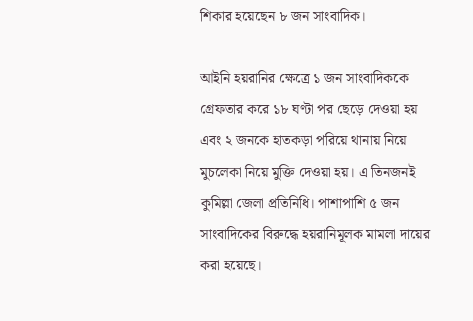শিকার হয়েছেন ৮ জন সাংবাদিক।

আইনি হয়রানির ক্ষেত্রে ১ জন সাংবাদিককে গ্রেফতার করে ১৮ ঘণ্টা পর ছেড়ে দেওয়া হয় এবং ২ জনকে হাতকড়া পরিয়ে থানায় নিয়ে মুচলেকা নিয়ে মুক্তি দেওয়া হয়। এ তিনজনই কুমিল্লা জেলা প্রতিনিধি। পাশাপাশি ৫ জন সাংবাদিকের বিরুদ্ধে হয়রানিমূলক মামলা দায়ের করা হয়েছে।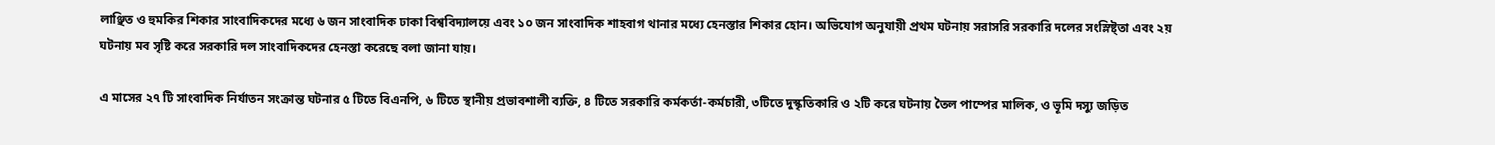লাঞ্ছিত ও হুমকির শিকার সাংবাদিকদের মধ্যে ৬ জন সাংবাদিক ঢাকা বিশ্ববিদ্যালয়ে এবং ১০ জন সাংবাদিক শাহবাগ থানার মধ্যে হেনস্তার শিকার হোন। অভিযোগ অনুযায়ী প্রথম ঘটনায় সরাসরি সরকারি দলের সংস্লিষ্ট্তা এবং ২য় ঘটনায় মব সৃষ্টি করে সরকারি দল সাংবাদিকদের হেনস্তা করেছে বলা জানা যায়।

এ মাসের ২৭ টি সাংবাদিক নির্যাতন সংক্রান্ত ঘটনার ৫ টিতে বিএনপি, ৬ টিতে স্থানীয় প্রভাবশালী ব্যক্তি, ৪ টিতে সরকারি কর্মকর্তা-কর্মচারী, ৩টিতে দুস্কৃতিকারি ও ২টি করে ঘটনায় তৈল পাম্পের মালিক, ও ভূমি দস্যু জড়িত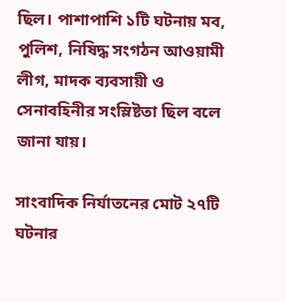ছিল। পাশাপাশি ১টি ঘটনায় মব, পুলিশ, নিষিদ্ধ সংগঠন আওয়ামী লীগ, মাদক ব্যবসায়ী ও সেনাবহিনীর সংস্লিষ্টতা ছিল বলে জানা যায়।

সাংবাদিক নির্যাতনের মোট ২৭টি ঘটনার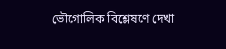ভৌগোলিক বিশ্লেষণে দেখা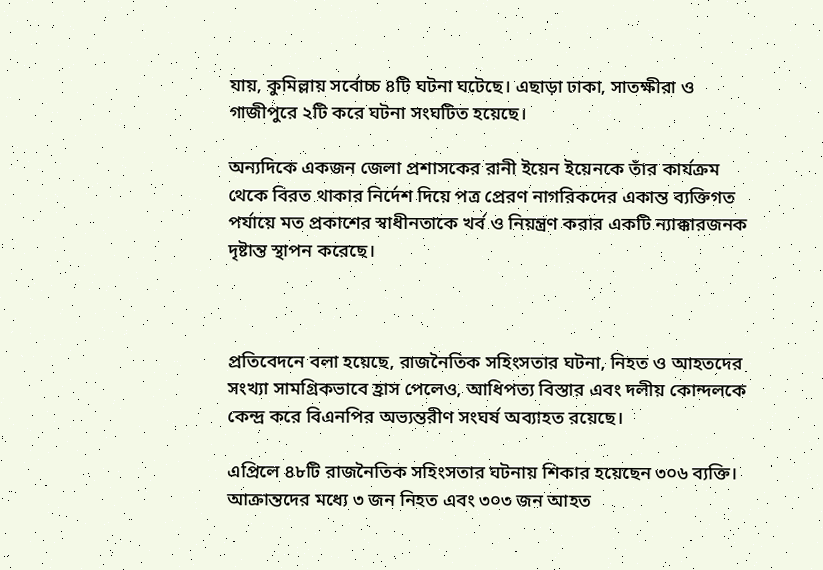যায়, কুমিল্লায় সর্বোচ্চ ৪টি ঘটনা ঘটেছে। এছাড়া ঢাকা, সাতক্ষীরা ও গাজীপুরে ২টি করে ঘটনা সংঘটিত হয়েছে।

অন্যদিকে একজন জেলা প্রশাসকের রানী ইয়েন ইয়েনকে তাঁর কার্যক্রম থেকে বিরত থাকার নির্দেশ দিয়ে পত্র প্রেরণ নাগরিকদের একান্ত ব্যক্তিগত পর্যায়ে মত প্রকাশের স্বাধীনতাকে খর্ব ও নিয়ন্ত্রণ করার একটি ন্যাক্কারজনক দৃষ্টান্ত স্থাপন করেছে।



প্রতিবেদনে বলা হয়েছে, রাজনৈতিক সহিংসতার ঘটনা, নিহত ও আহতদের সংখ্যা সামগ্রিকভাবে হ্রাস পেলেও, আধিপত্য বিস্তার এবং দলীয় কোন্দলকে কেন্দ্র করে বিএনপির অভ্যন্তরীণ সংঘর্ষ অব্যাহত রয়েছে।

এপ্রিলে ৪৮টি রাজনৈতিক সহিংসতার ঘটনায় শিকার হয়েছেন ৩০৬ ব্যক্তি। আক্রান্তদের মধ্যে ৩ জন নিহত এবং ৩০৩ জন আহত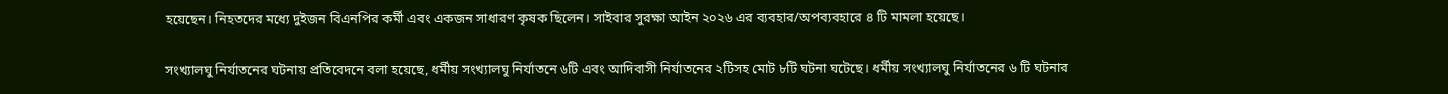হয়েছেন। নিহতদের মধ্যে দুইজন বিএনপির কর্মী এবং একজন সাধারণ কৃষক ছিলেন। সাইবার সুরক্ষা আইন ২০২৬ এর ব্যবহার/অপব্যবহারে ৪ টি মামলা হয়েছে।

সংখ্যালঘু নির্যাতনের ঘটনায় প্রতিবেদনে বলা হয়েছে, ধর্মীয় সংখ্যালঘু নির্যাতনে ৬টি এবং আদিবাসী নির্যাতনের ২টিসহ মোট ৮টি ঘটনা ঘটেছে। ধর্মীয় সংখ্যালঘু নির্যাতনের ৬ টি ঘটনার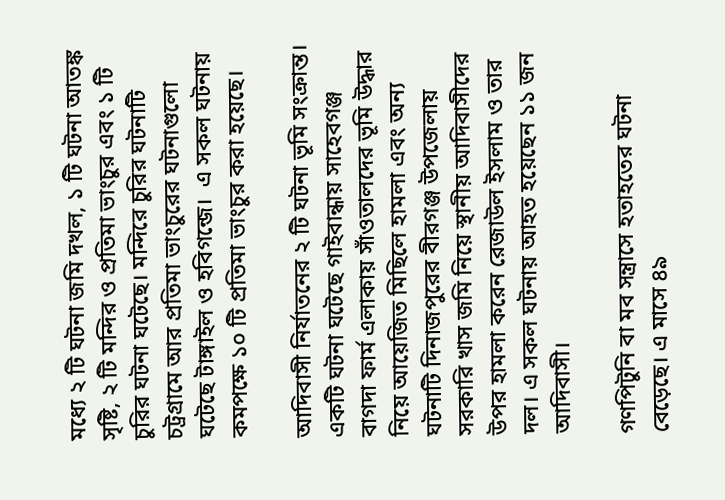মধ্যে ২ টি ঘটনা জমি দখল, ১ টি ঘটনা আতঙ্ক সৃষ্টি, ২ টি মন্দির ও প্রতিমা ভাংচুর এবং ১ টি চুরির ঘটনা ঘটেছে। মন্দিরে চুরির ঘটনাটি চট্রগ্রামে আর প্রতিমা ভাংচুরের ঘটনাগুলো ঘটেছে টাঙ্গাইল ও হবিগন্জে।  এ সকল ঘটনায় কমপক্ষে ১০ টি প্রতিমা ভাংচুর করা হয়েছে।

আদিবাসী নির্যাতনের ২ টি ঘটনা ভূমি সংক্রান্ত। একটি ঘটনা ঘটেছে গাইবান্ধায় সাহেবগঞ্জ বাগদা ফার্ম এলাকায় সাঁওতালদের ভূমি উদ্ধার নিয়ে আয়েজিত মিছিলে হামলা এবং অন্য ঘটনাটি দিনাজপুরের বীরগঞ্জ উপজেলায় সরকারি খাস জমি নিয়ে স্থানীয় আদিবাসীদের উপর হামলা করেন রেজাউল ইসলাম ও তার দল। এ সকল ঘটনায় আহত হয়েছেন ১১ জন আদিবাসী।

গণপিটুনি বা মব সন্ত্রাসে হতাহতের ঘটনা বেড়েছে। এ মাসে ৪৯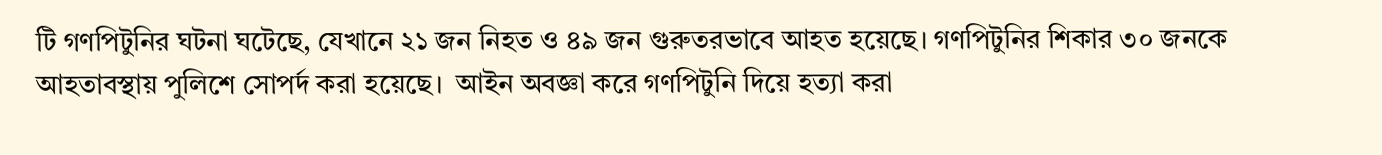টি গণপিটুনির ঘটনা ঘটেছে, যেখানে ২১ জন নিহত ও ৪৯ জন গুরুতরভাবে আহত হয়েছে। গণপিটুনির শিকার ৩০ জনকে আহতাবস্থায় পুলিশে সোপর্দ করা হয়েছে।  আইন অবজ্ঞা করে গণপিটুনি দিয়ে হত্যা করা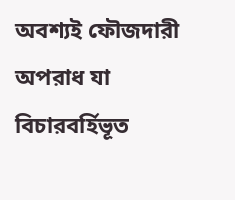অবশ্যই ফৌজদারী অপরাধ যা বিচারবর্হিভূত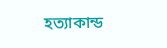হত্যাকান্ড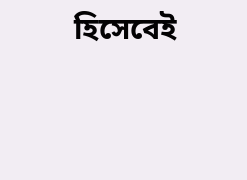হিসেবেই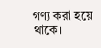গণ্য করা হয়ে থাকে।